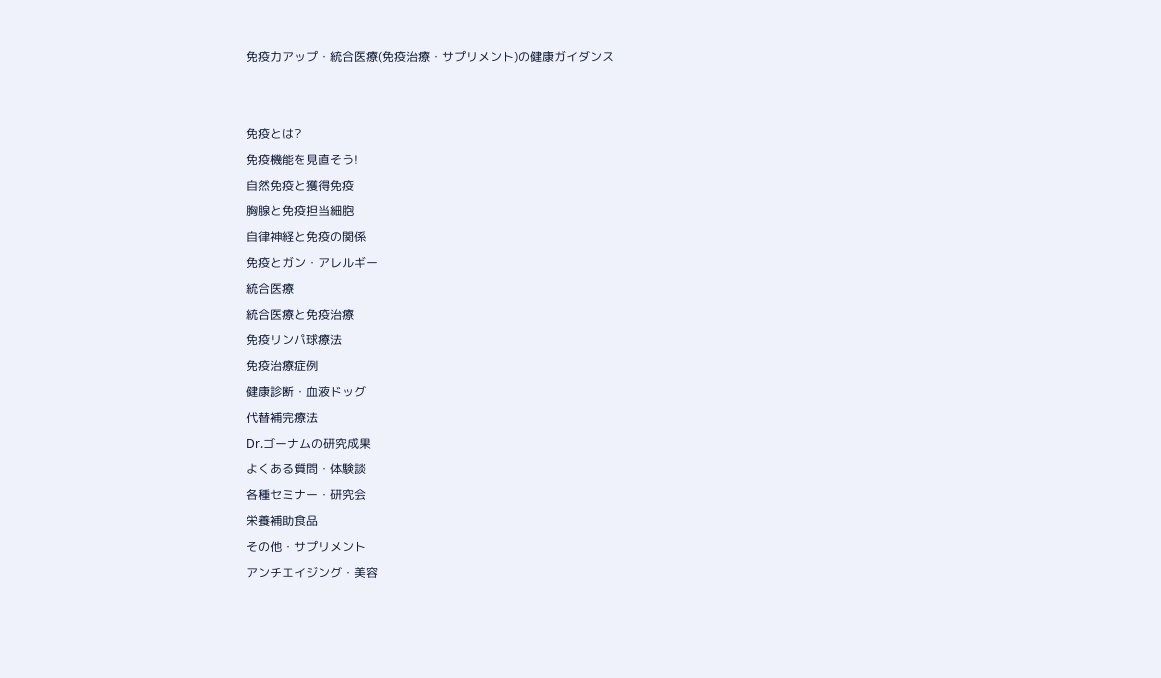免疫力アップ・統合医療(免疫治療・サプリメント)の健康ガイダンス


免疫とは?
免疫機能を見直そう!
自然免疫と獲得免疫
胸腺と免疫担当細胞
自律神経と免疫の関係
免疫とガン・アレルギー
統合医療
統合医療と免疫治療
免疫リンパ球療法
免疫治療症例
健康診断・血液ドッグ
代替補完療法
Dr.ゴーナムの研究成果
よくある質問・体験談
各種セミナー・研究会
栄養補助食品
その他・サプリメント
アンチエイジング・美容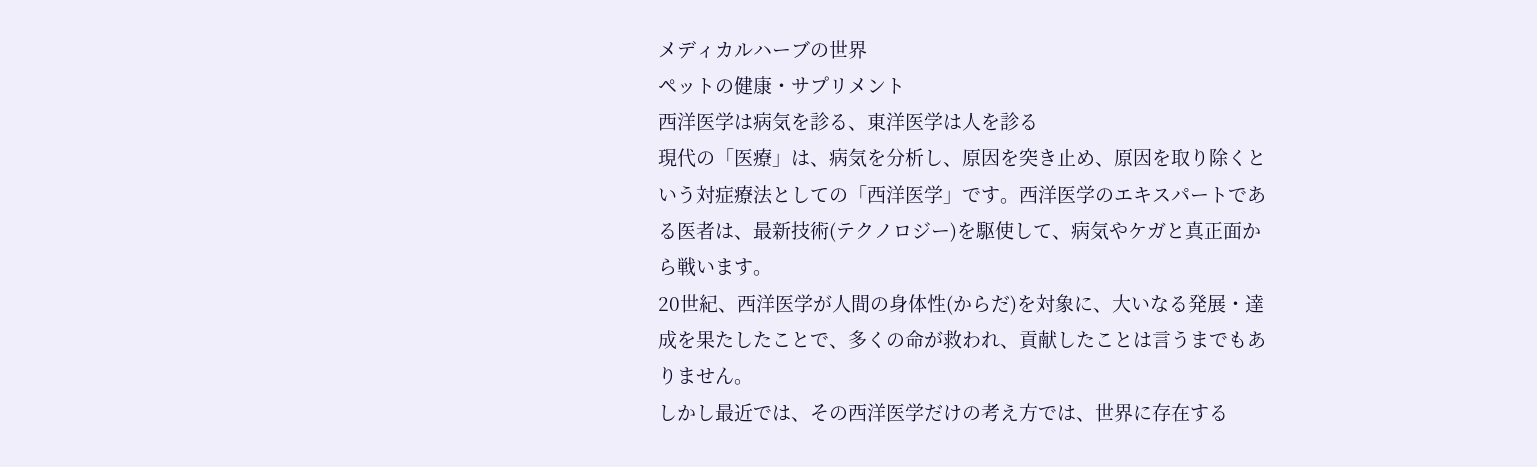メディカルハーブの世界
ペットの健康・サプリメント
西洋医学は病気を診る、東洋医学は人を診る
現代の「医療」は、病気を分析し、原因を突き止め、原因を取り除くという対症療法としての「西洋医学」です。西洋医学のエキスパートである医者は、最新技術(テクノロジー)を駆使して、病気やケガと真正面から戦います。
20世紀、西洋医学が人間の身体性(からだ)を対象に、大いなる発展・達成を果たしたことで、多くの命が救われ、貢献したことは言うまでもありません。
しかし最近では、その西洋医学だけの考え方では、世界に存在する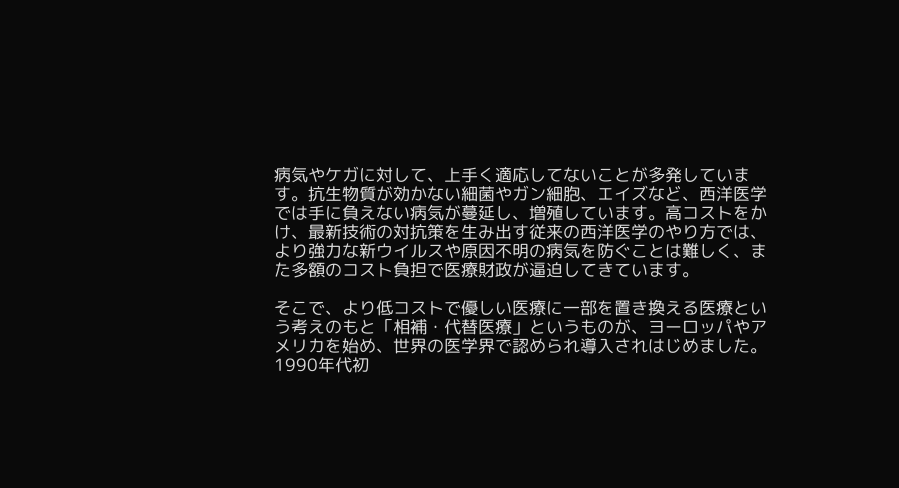病気やケガに対して、上手く適応してないことが多発しています。抗生物質が効かない細菌やガン細胞、エイズなど、西洋医学では手に負えない病気が蔓延し、増殖しています。高コストをかけ、最新技術の対抗策を生み出す従来の西洋医学のやり方では、より強力な新ウイルスや原因不明の病気を防ぐことは難しく、また多額のコスト負担で医療財政が逼迫してきています。

そこで、より低コストで優しい医療に一部を置き換える医療という考えのもと「相補・代替医療」というものが、ヨーロッパやアメリカを始め、世界の医学界で認められ導入されはじめました。
1990年代初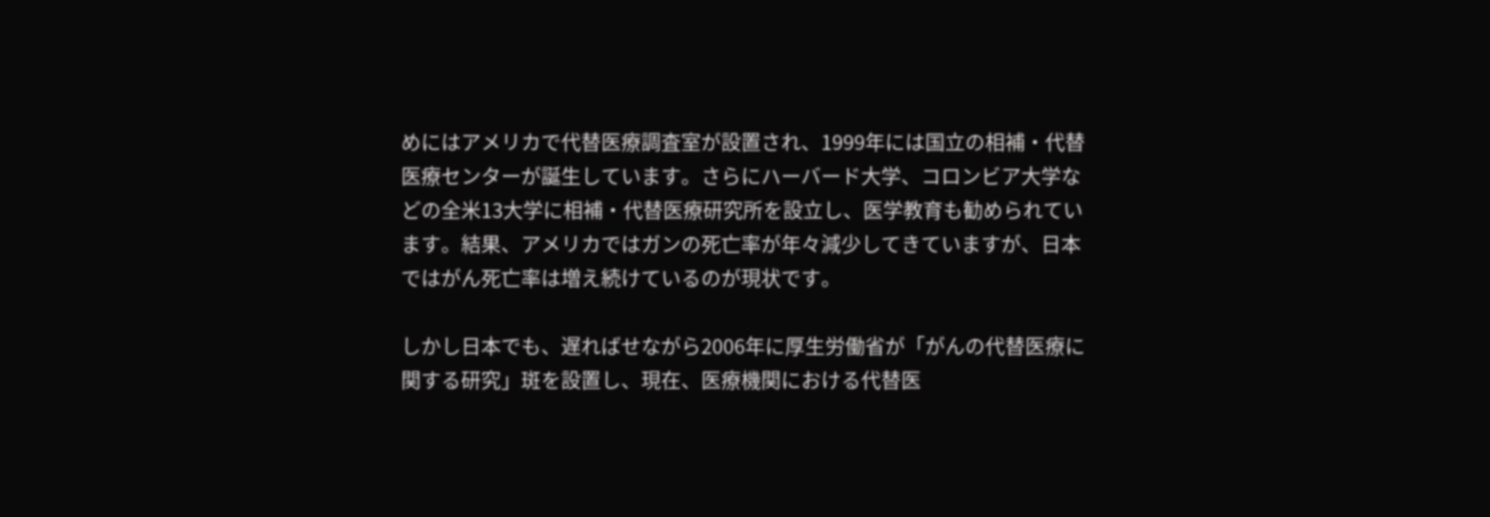めにはアメリカで代替医療調査室が設置され、1999年には国立の相補・代替医療センターが誕生しています。さらにハーバード大学、コロンビア大学などの全米13大学に相補・代替医療研究所を設立し、医学教育も勧められています。結果、アメリカではガンの死亡率が年々減少してきていますが、日本ではがん死亡率は増え続けているのが現状です。

しかし日本でも、遅ればせながら2006年に厚生労働省が「がんの代替医療に関する研究」斑を設置し、現在、医療機関における代替医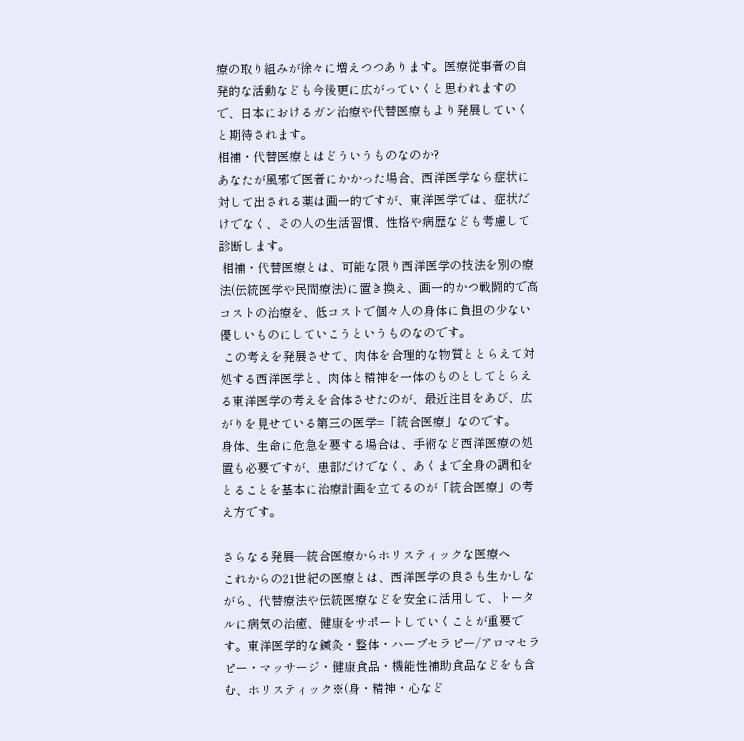療の取り組みが徐々に増えつつあります。医療従事者の自発的な活動なども今後更に広がっていくと思われますので、日本におけるガン治療や代替医療もより発展していくと期待されます。
相補・代替医療とはどういうものなのか?
あなたが風邪で医者にかかった場合、西洋医学なら症状に対して出される薬は画一的ですが、東洋医学では、症状だけでなく、その人の生活習慣、性格や病歴なども考慮して診断します。
 相補・代替医療とは、可能な限り西洋医学の技法を別の療法(伝統医学や民間療法)に置き換え、画一的かつ戦闘的で高コストの治療を、低コストで個々人の身体に負担の少ない優しいものにしていこうというものなのです。
 この考えを発展させて、肉体を合理的な物質ととらえて対処する西洋医学と、肉体と精神を一体のものとしてとらえる東洋医学の考えを合体させたのが、最近注目をあび、広がりを見せている第三の医学=「統合医療」なのです。
身体、生命に危急を要する場合は、手術など西洋医療の処置も必要ですが、患部だけでなく、あくまで全身の調和をとることを基本に治療計画を立てるのが「統合医療」の考え方です。

さらなる発展―統合医療からホリスティックな医療へ
これからの21世紀の医療とは、西洋医学の良さも生かしながら、代替療法や伝統医療などを安全に活用して、トータルに病気の治癒、健康をサポートしていくことが重要です。東洋医学的な鍼灸・整体・ハーブセラピー/アロマセラピー・マッサージ・健康食品・機能性補助食品などをも含む、ホリスティック※(身・精神・心など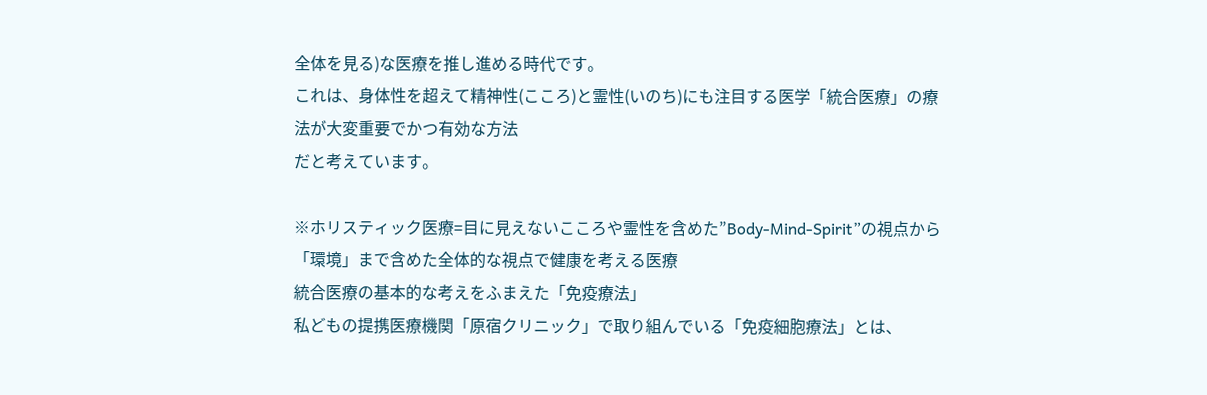全体を見る)な医療を推し進める時代です。
これは、身体性を超えて精神性(こころ)と霊性(いのち)にも注目する医学「統合医療」の療法が大変重要でかつ有効な方法
だと考えています。

※ホリスティック医療=目に見えないこころや霊性を含めた”Body-Mind-Spirit”の視点から「環境」まで含めた全体的な視点で健康を考える医療
統合医療の基本的な考えをふまえた「免疫療法」
私どもの提携医療機関「原宿クリニック」で取り組んでいる「免疫細胞療法」とは、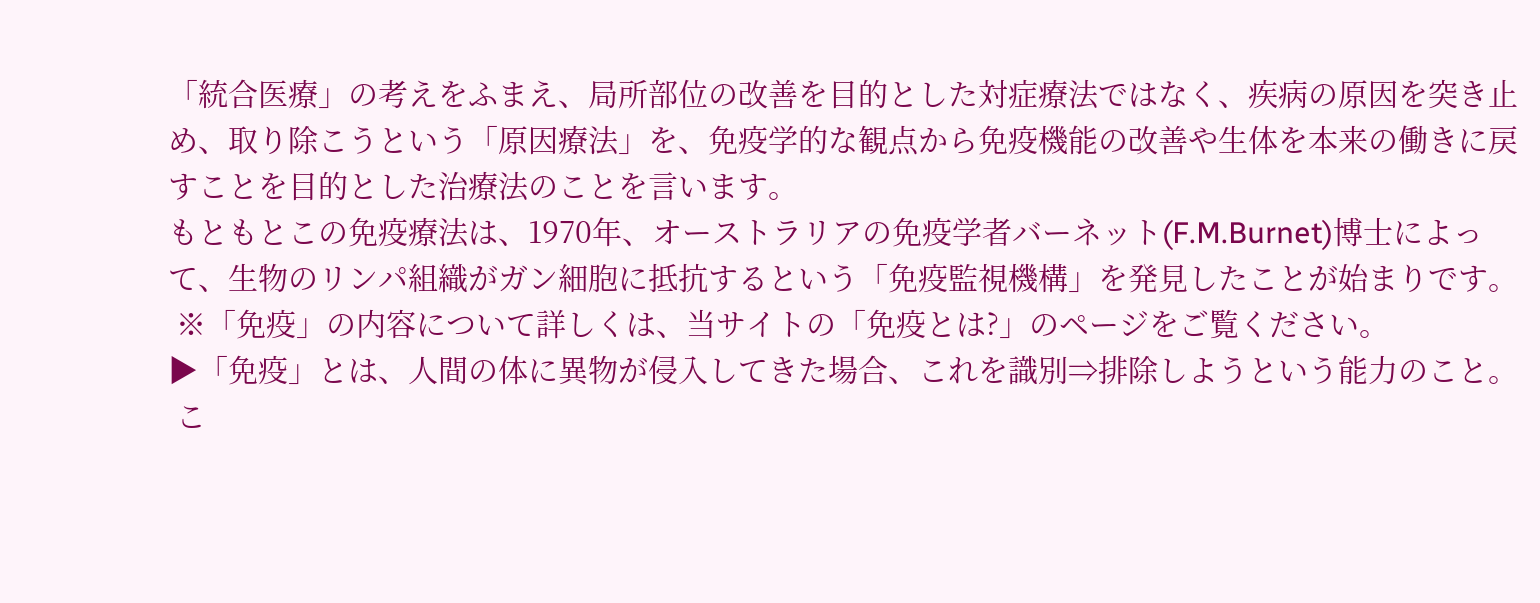「統合医療」の考えをふまえ、局所部位の改善を目的とした対症療法ではなく、疾病の原因を突き止め、取り除こうという「原因療法」を、免疫学的な観点から免疫機能の改善や生体を本来の働きに戻すことを目的とした治療法のことを言います。
もともとこの免疫療法は、1970年、オーストラリアの免疫学者バーネット(F.M.Burnet)博士によって、生物のリンパ組織がガン細胞に抵抗するという「免疫監視機構」を発見したことが始まりです。
 ※「免疫」の内容について詳しくは、当サイトの「免疫とは?」のページをご覧ください。
▶「免疫」とは、人間の体に異物が侵入してきた場合、これを識別⇒排除しようという能力のこと。
 こ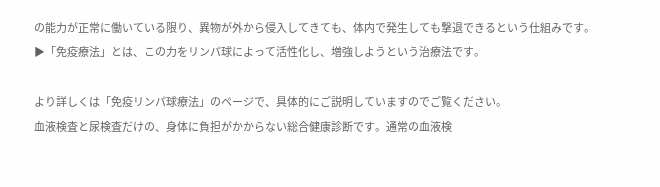の能力が正常に働いている限り、異物が外から侵入してきても、体内で発生しても撃退できるという仕組みです。
▶「免疫療法」とは、この力をリンパ球によって活性化し、増強しようという治療法です。

より詳しくは「免疫リンパ球療法」のページで、具体的にご説明していますのでご覧ください。
血液検査と尿検査だけの、身体に負担がかからない総合健康診断です。通常の血液検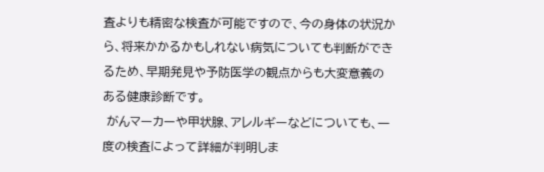査よりも精密な検査が可能ですので、今の身体の状況から、将来かかるかもしれない病気についても判断ができるため、早期発見や予防医学の観点からも大変意義のある健康診断です。
 がんマーカーや甲状腺、アレルギーなどについても、一度の検査によって詳細が判明しま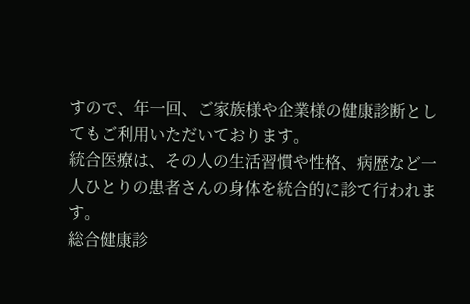すので、年一回、ご家族様や企業様の健康診断としてもご利用いただいております。
統合医療は、その人の生活習慣や性格、病歴など一人ひとりの患者さんの身体を統合的に診て行われます。
総合健康診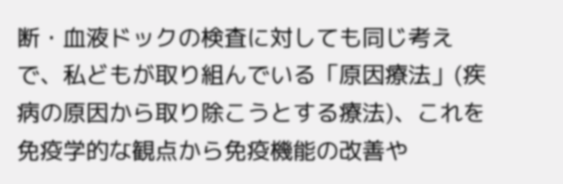断・血液ドックの検査に対しても同じ考えで、私どもが取り組んでいる「原因療法」(疾病の原因から取り除こうとする療法)、これを免疫学的な観点から免疫機能の改善や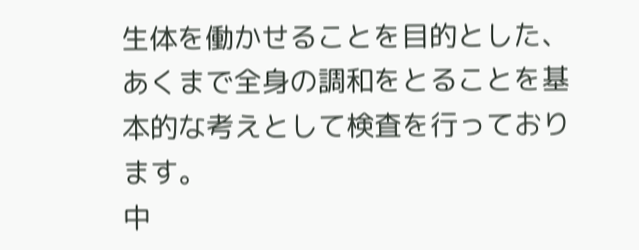生体を働かせることを目的とした、あくまで全身の調和をとることを基本的な考えとして検査を行っております。
中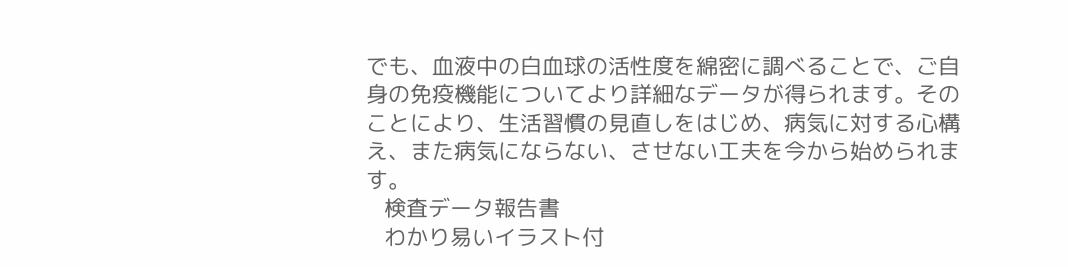でも、血液中の白血球の活性度を綿密に調べることで、ご自身の免疫機能についてより詳細なデータが得られます。そのことにより、生活習慣の見直しをはじめ、病気に対する心構え、また病気にならない、させない工夫を今から始められます。
   検査データ報告書
   わかり易いイラスト付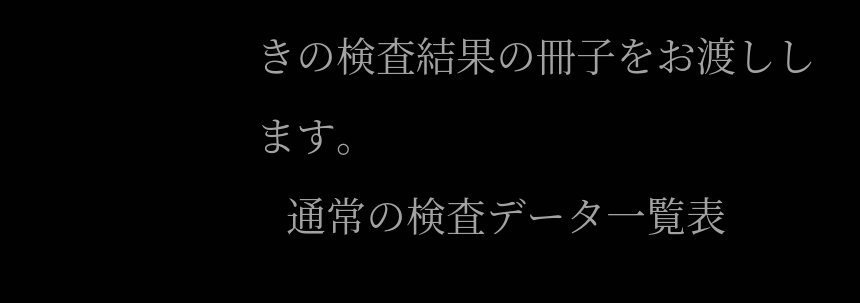きの検査結果の冊子をお渡しします。
   通常の検査データ一覧表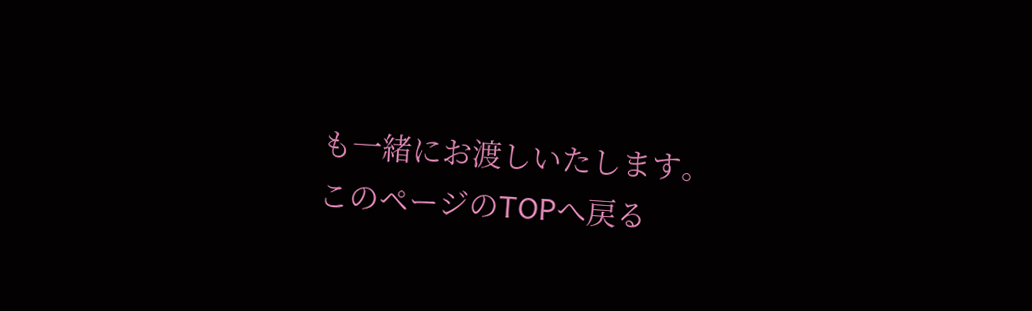も一緒にお渡しいたします。
このページのTOPへ戻る